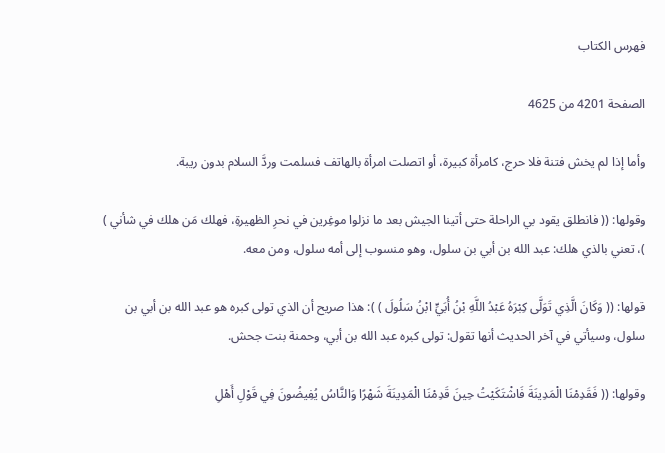فهرس الكتاب

الصفحة 4201 من 4625

وأما إذا لم يخش فتنة فلا حرج، كامرأة كبيرة، أو اتصلت امرأة بالهاتف فسلمت وردَّ السلام بدون ريبة.

وقولها: (( فانطلق يقود بي الراحلة حتى أتينا الجيش بعد ما نزلوا موغِرين في نحرِ الظهيرةِ، فهلك مَن هلك في شأني ) )، تعني بالذي هلك: عبد الله بن أبي بن سلول، وهو منسوب إلى أمه سلول، ومن معه.

قولها: (( وَكَانَ الَّذِي تَوَلَّى كِبْرَهُ عَبْدُ اللَّهِ بْنُ أُبَيٍّ ابْنُ سَلُولَ ) ): هذا صريح أن الذي تولى كبره هو عبد الله بن أبي بن سلول، وسيأتي في آخر الحديث أنها تقول: تولى كبره عبد الله بن أبي، وحمنة بنت جحش.

وقولها: (( فَقَدِمْنَا الْمَدِينَةَ فَاشْتَكَيْتُ حِينَ قَدِمْنَا الْمَدِينَةَ شَهْرًا وَالنَّاسُ يُفِيضُونَ فِي قَوْلِ أَهْلِ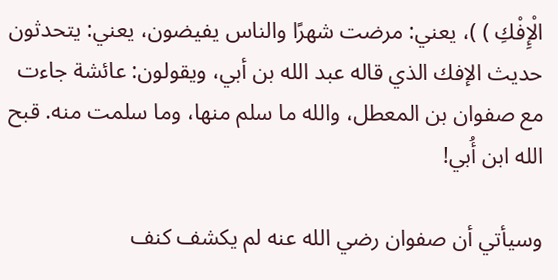الْإِفْكِ ) )، يعني: مرضت شهرًا والناس يفيضون، يعني: يتحدثون حديث الإفك الذي قاله عبد الله بن أبي، ويقولون: عائشة جاءت مع صفوان بن المعطل، والله ما سلم منها، وما سلمت منه. قبح الله ابن أُبي!

وسيأتي أن صفوان رضي الله عنه لم يكشف كنف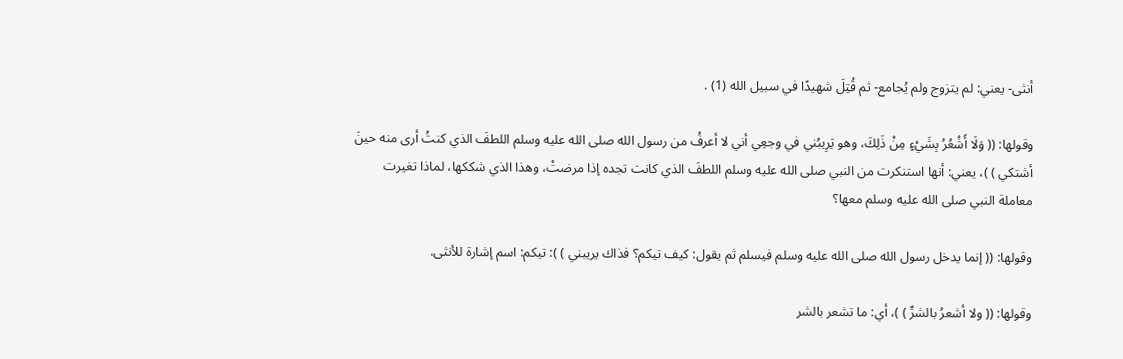أنثى- يعني: لم يتزوج ولم يُجامع- ثم قُتِلَ شهيدًا في سبيل الله (1) .

وقولها: (( وَلَا أَشْعُرُ بِشَيْءٍ مِنْ ذَلِكَ، وهو يَرِيبُني في وجعِي أني لا أعرفُ من رسول الله صلى الله عليه وسلم اللطفَ الذي كنتُ أرى منه حينَ أشتكي ) )، يعني: أنها استنكرت من النبي صلى الله عليه وسلم اللطفَ الذي كانت تجده إذا مرضتْ، وهذا الذي شككها، لماذا تغيرت معاملة النبي صلى الله عليه وسلم معها؟

وقولها: (( إنما يدخل رسول الله صلى الله عليه وسلم فيسلم ثم يقول: كيف تيكم؟ فذاك يريبني ) ): تيكم: اسم إشارة للأنثى.

وقولها: (( ولا أشعرُ بالشرِّ ) )، أي: ما تشعر بالشر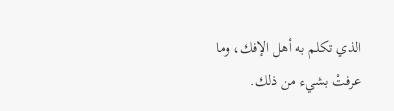الذي تكلم به أهل الإفك، وما عرفتْ بشيء من ذلك.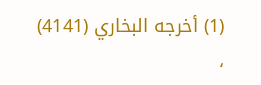(1) أخرجه البخاري (4141) ،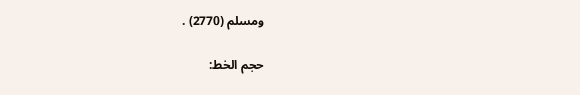ومسلم (2770) .

حجم الخط: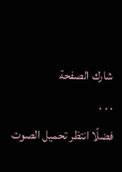شارك الصفحة
. . .
فضلًا انتظر تحميل الصوت